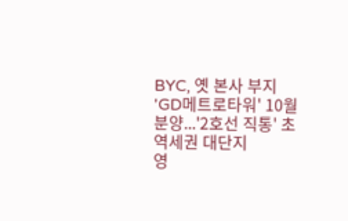BYC, 옛 본사 부지 'GD메트로타워' 10월 분양...'2호선 직통' 초역세권 대단지
영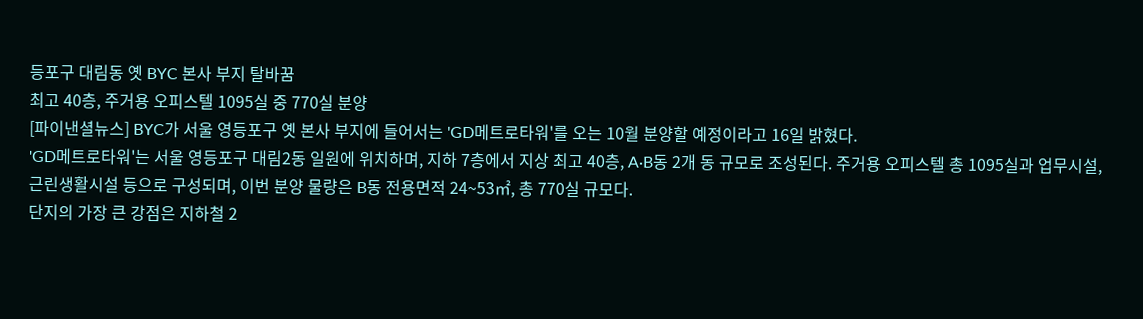등포구 대림동 옛 BYC 본사 부지 탈바꿈
최고 40층, 주거용 오피스텔 1095실 중 770실 분양
[파이낸셜뉴스] BYC가 서울 영등포구 옛 본사 부지에 들어서는 'GD메트로타워'를 오는 10월 분양할 예정이라고 16일 밝혔다.
'GD메트로타워'는 서울 영등포구 대림2동 일원에 위치하며, 지하 7층에서 지상 최고 40층, A·B동 2개 동 규모로 조성된다. 주거용 오피스텔 총 1095실과 업무시설, 근린생활시설 등으로 구성되며, 이번 분양 물량은 B동 전용면적 24~53㎡, 총 770실 규모다.
단지의 가장 큰 강점은 지하철 2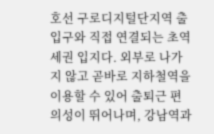호선 구로디지털단지역 출입구와 직접 연결되는 초역세권 입지다. 외부로 나가지 않고 곧바로 지하철역을 이용할 수 있어 출퇴근 편의성이 뛰어나며, 강남역과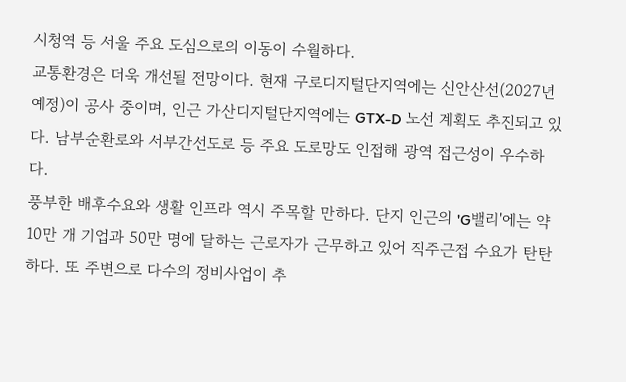시청역 등 서울 주요 도심으로의 이동이 수월하다.
교통환경은 더욱 개선될 전망이다. 현재 구로디지털단지역에는 신안산선(2027년 예정)이 공사 중이며, 인근 가산디지털단지역에는 GTX-D 노선 계획도 추진되고 있다. 남부순환로와 서부간선도로 등 주요 도로망도 인접해 광역 접근성이 우수하다.
풍부한 배후수요와 생활 인프라 역시 주목할 만하다. 단지 인근의 'G밸리'에는 약 10만 개 기업과 50만 명에 달하는 근로자가 근무하고 있어 직주근접 수요가 탄탄하다. 또 주변으로 다수의 정비사업이 추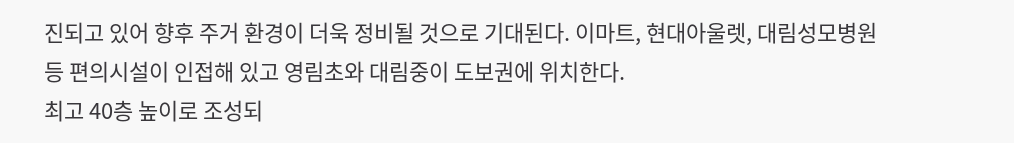진되고 있어 향후 주거 환경이 더욱 정비될 것으로 기대된다. 이마트, 현대아울렛, 대림성모병원 등 편의시설이 인접해 있고 영림초와 대림중이 도보권에 위치한다.
최고 40층 높이로 조성되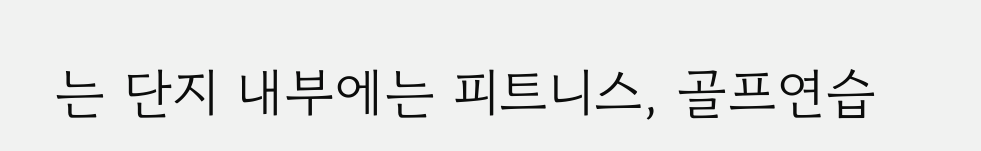는 단지 내부에는 피트니스, 골프연습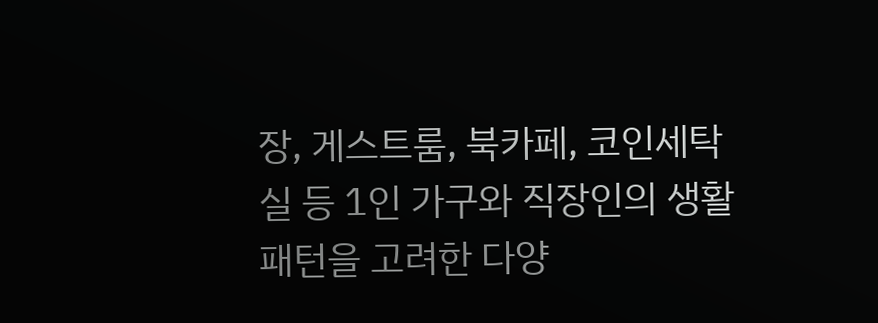장, 게스트룸, 북카페, 코인세탁실 등 1인 가구와 직장인의 생활 패턴을 고려한 다양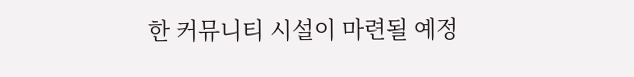한 커뮤니티 시설이 마련될 예정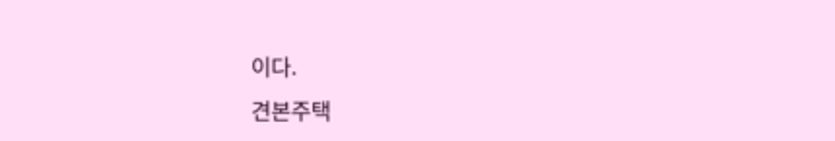이다.
견본주택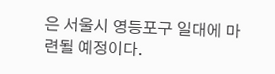은 서울시 영등포구 일대에 마련될 예정이다.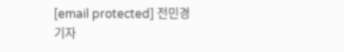[email protected] 전민경 기자